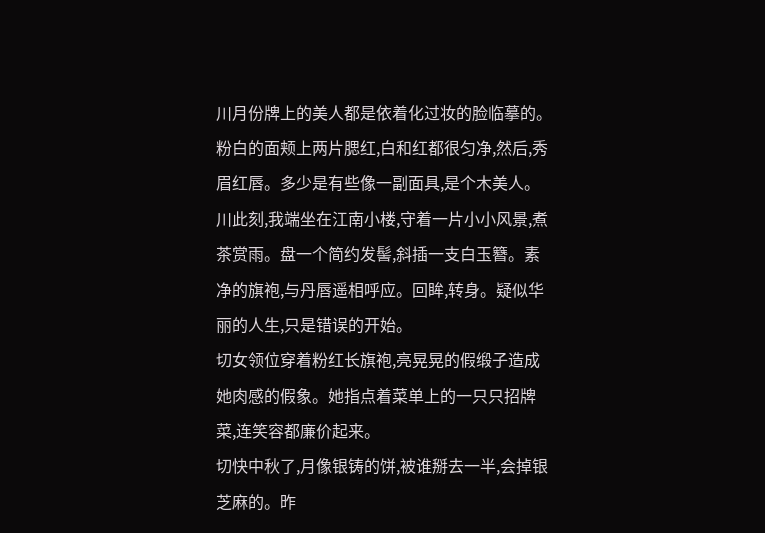川月份牌上的美人都是依着化过妆的脸临摹的。粉白的面颊上两片腮红,白和红都很匀净,然后,秀眉红唇。多少是有些像一副面具,是个木美人。
川此刻,我端坐在江南小楼,守着一片小小风景,煮茶赏雨。盘一个简约发髻,斜插一支白玉簪。素净的旗袍,与丹唇遥相呼应。回眸,转身。疑似华丽的人生,只是错误的开始。
切女领位穿着粉红长旗袍,亮晃晃的假缎子造成她肉感的假象。她指点着菜单上的一只只招牌菜,连笑容都廉价起来。
切快中秋了,月像银铸的饼,被谁掰去一半,会掉银芝麻的。昨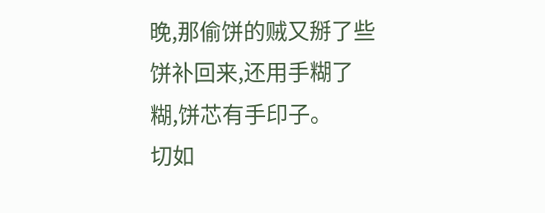晚,那偷饼的贼又掰了些饼补回来,还用手糊了糊,饼芯有手印子。
切如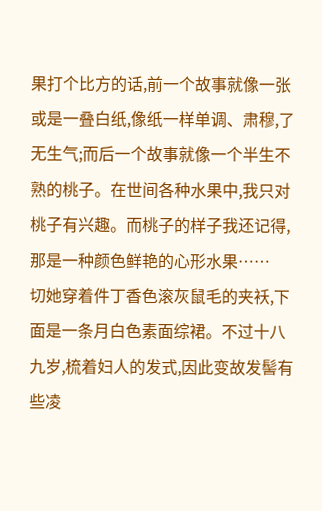果打个比方的话,前一个故事就像一张或是一叠白纸,像纸一样单调、肃穆,了无生气;而后一个故事就像一个半生不熟的桃子。在世间各种水果中,我只对桃子有兴趣。而桃子的样子我还记得,那是一种颜色鲜艳的心形水果……
切她穿着件丁香色滚灰鼠毛的夹袄,下面是一条月白色素面综裙。不过十八九岁,梳着妇人的发式,因此变故发髻有些凌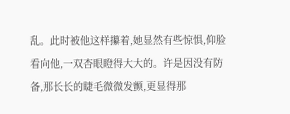乱。此时被他这样攥着,她显然有些惊惧,仰脸看向他,一双杏眼瞪得大大的。许是因没有防备,那长长的睫毛微微发颤,更显得那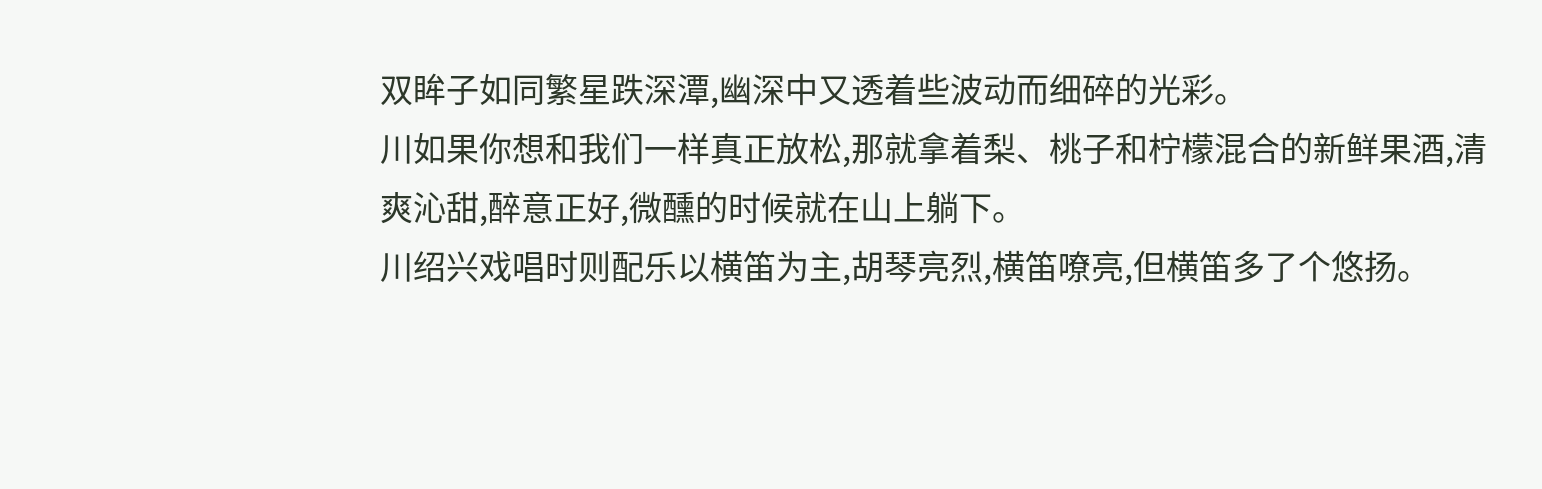双眸子如同繁星跌深潭,幽深中又透着些波动而细碎的光彩。
川如果你想和我们一样真正放松,那就拿着梨、桃子和柠檬混合的新鲜果酒,清爽沁甜,醉意正好,微醺的时候就在山上躺下。
川绍兴戏唱时则配乐以横笛为主,胡琴亮烈,横笛嘹亮,但横笛多了个悠扬。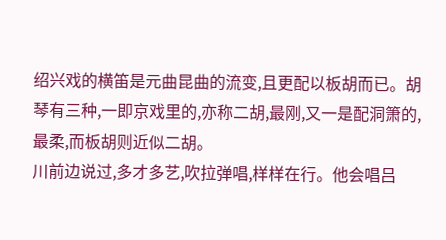绍兴戏的横笛是元曲昆曲的流变,且更配以板胡而已。胡琴有三种,一即京戏里的,亦称二胡,最刚,又一是配洞箫的,最柔,而板胡则近似二胡。
川前边说过,多才多艺,吹拉弹唱,样样在行。他会唱吕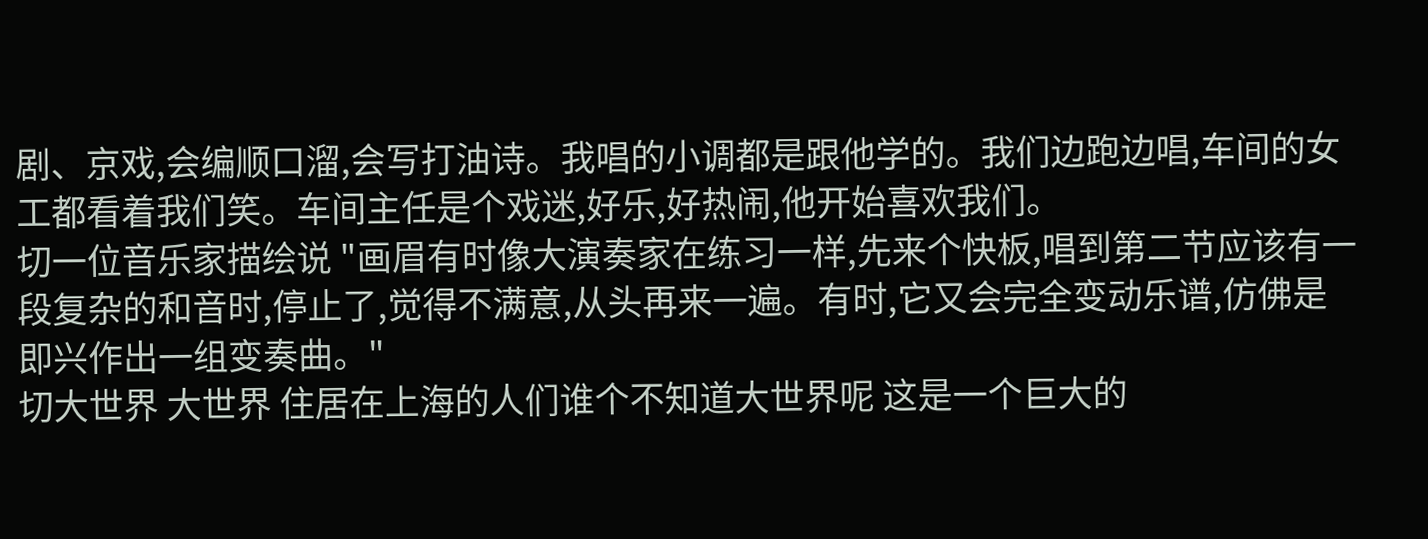剧、京戏,会编顺口溜,会写打油诗。我唱的小调都是跟他学的。我们边跑边唱,车间的女工都看着我们笑。车间主任是个戏迷,好乐,好热闹,他开始喜欢我们。
切一位音乐家描绘说 "画眉有时像大演奏家在练习一样,先来个快板,唱到第二节应该有一段复杂的和音时,停止了,觉得不满意,从头再来一遍。有时,它又会完全变动乐谱,仿佛是即兴作出一组变奏曲。"
切大世界 大世界 住居在上海的人们谁个不知道大世界呢 这是一个巨大的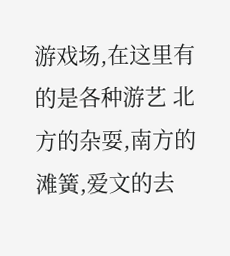游戏场,在这里有的是各种游艺 北方的杂耍,南方的滩簧,爱文的去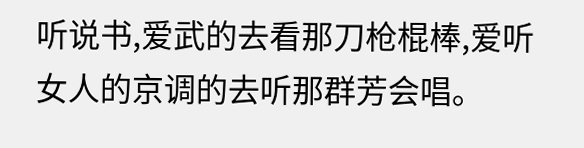听说书,爱武的去看那刀枪棍棒,爱听女人的京调的去听那群芳会唱。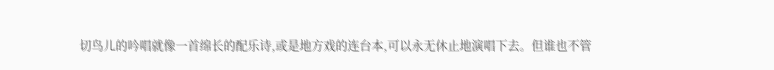切鸟儿的吟唱就像一首绵长的配乐诗,或是地方戏的连台本,可以永无休止地演唱下去。但谁也不管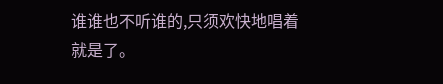谁谁也不听谁的,只须欢快地唱着就是了。